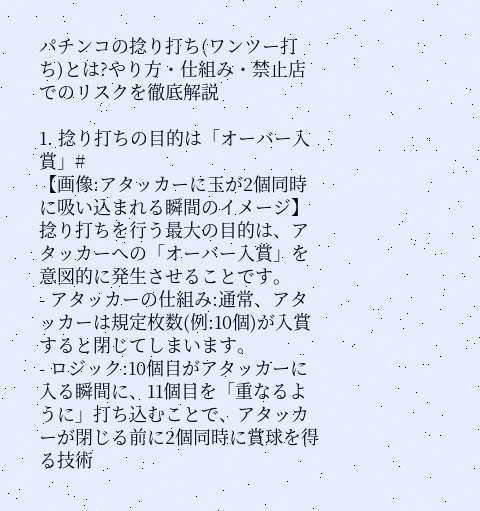パチンコの捻り打ち(ワンツー打ち)とは?やり方・仕組み・禁止店でのリスクを徹底解説

1. 捻り打ちの目的は「オーバー入賞」#
【画像:アタッカーに玉が2個同時に吸い込まれる瞬間のイメージ】
捻り打ちを行う最大の目的は、アタッカーへの「オーバー入賞」を意図的に発生させることです。
- アタッカーの仕組み:通常、アタッカーは規定枚数(例:10個)が入賞すると閉じてしまいます。
- ロジック:10個目がアタッカーに入る瞬間に、11個目を「重なるように」打ち込むことで、アタッカーが閉じる前に2個同時に賞球を得る技術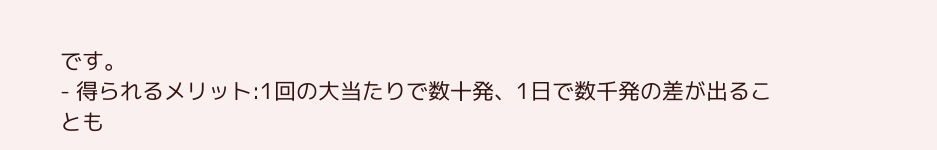です。
- 得られるメリット:1回の大当たりで数十発、1日で数千発の差が出ることも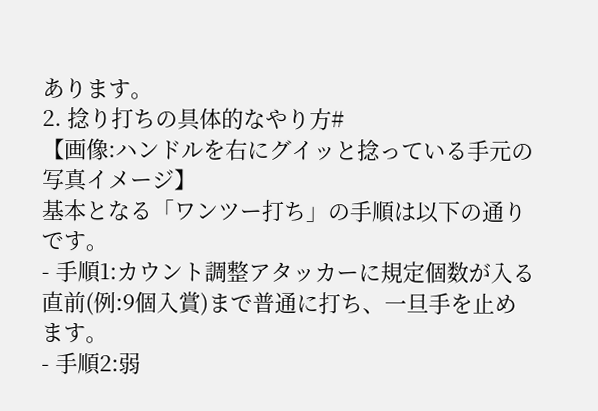あります。
2. 捻り打ちの具体的なやり方#
【画像:ハンドルを右にグイッと捻っている手元の写真イメージ】
基本となる「ワンツー打ち」の手順は以下の通りです。
- 手順1:カウント調整アタッカーに規定個数が入る直前(例:9個入賞)まで普通に打ち、一旦手を止めます。
- 手順2:弱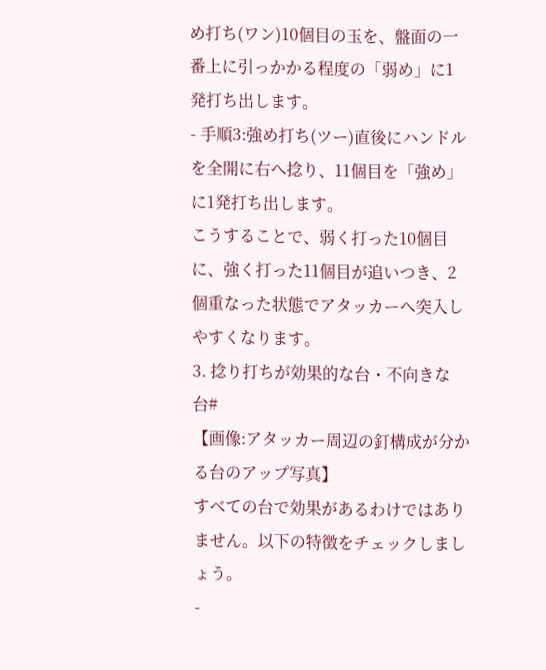め打ち(ワン)10個目の玉を、盤面の一番上に引っかかる程度の「弱め」に1発打ち出します。
- 手順3:強め打ち(ツー)直後にハンドルを全開に右へ捻り、11個目を「強め」に1発打ち出します。
こうすることで、弱く打った10個目に、強く打った11個目が追いつき、2個重なった状態でアタッカーへ突入しやすくなります。
3. 捻り打ちが効果的な台・不向きな台#
【画像:アタッカー周辺の釘構成が分かる台のアップ写真】
すべての台で効果があるわけではありません。以下の特徴をチェックしましょう。
-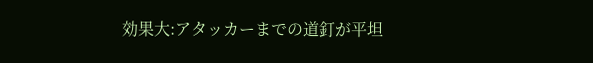効果大:アタッカーまでの道釘が平坦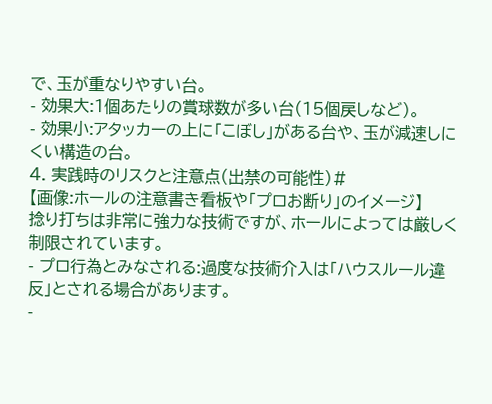で、玉が重なりやすい台。
- 効果大:1個あたりの賞球数が多い台(15個戻しなど)。
- 効果小:アタッカーの上に「こぼし」がある台や、玉が減速しにくい構造の台。
4. 実践時のリスクと注意点(出禁の可能性)#
【画像:ホールの注意書き看板や「プロお断り」のイメージ】
捻り打ちは非常に強力な技術ですが、ホールによっては厳しく制限されています。
- プロ行為とみなされる:過度な技術介入は「ハウスルール違反」とされる場合があります。
-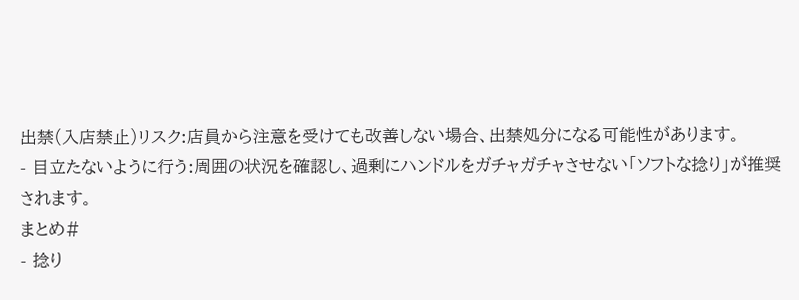出禁(入店禁止)リスク:店員から注意を受けても改善しない場合、出禁処分になる可能性があります。
- 目立たないように行う:周囲の状況を確認し、過剰にハンドルをガチャガチャさせない「ソフトな捻り」が推奨されます。
まとめ#
- 捻り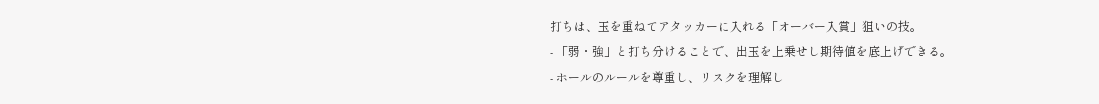打ちは、玉を重ねてアタッカーに入れる「オーバー入賞」狙いの技。
- 「弱・強」と打ち分けることで、出玉を上乗せし期待値を底上げできる。
- ホールのルールを尊重し、リスクを理解し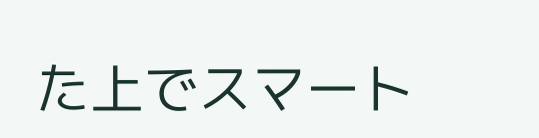た上でスマート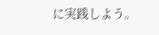に実践しよう。